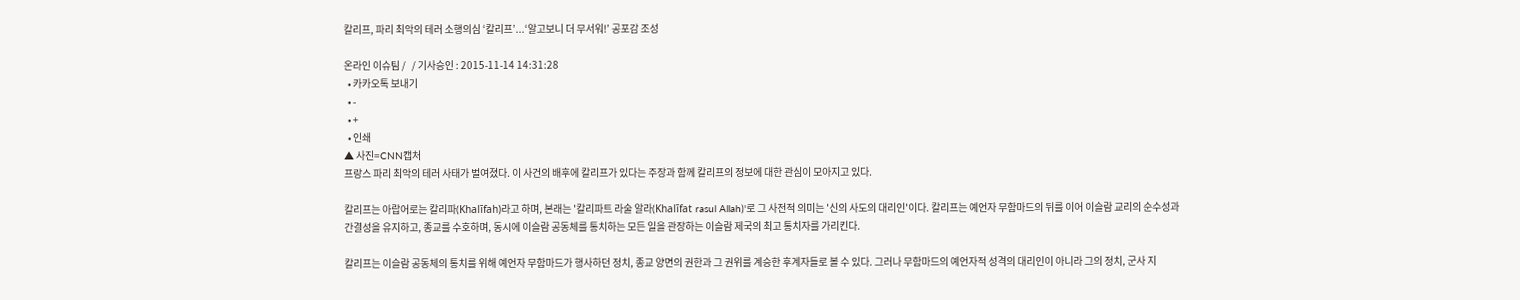칼리프, 파리 최악의 테러 소행의심 ‘칼리프’...‘알고보니 더 무서워!’ 공포감 조성

온라인 이슈팀 /   / 기사승인 : 2015-11-14 14:31:28
  • 카카오톡 보내기
  • -
  • +
  • 인쇄
▲ 사진=CNN캡처
프랑스 파리 최악의 테러 사태가 벌여졌다. 이 사건의 배후에 칼리프가 있다는 주장과 함께 칼리프의 정보에 대한 관심이 모아지고 있다.

칼리프는 아랍어로는 칼리파(Khalīfah)라고 하며, 본래는 '칼리파트 라술 알라(Khalīfat rasul Allah)'로 그 사전적 의미는 '신의 사도의 대리인'이다. 칼리프는 예언자 무함마드의 뒤를 이어 이슬람 교리의 순수성과 간결성을 유지하고, 종교를 수호하며, 동시에 이슬람 공동체를 통치하는 모든 일을 관장하는 이슬람 제국의 최고 통치자를 가리킨다.

칼리프는 이슬람 공동체의 통치를 위해 예언자 무함마드가 행사하던 정치, 종교 양면의 권한과 그 권위를 계승한 후계자들로 볼 수 있다. 그러나 무함마드의 예언자적 성격의 대리인이 아니라 그의 정치, 군사 지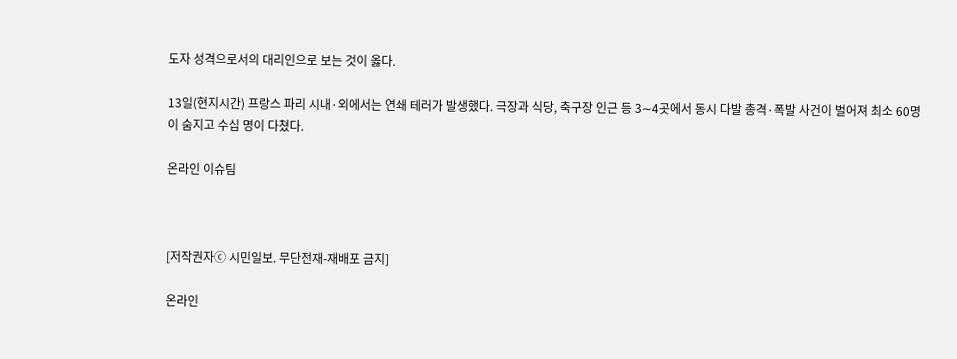도자 성격으로서의 대리인으로 보는 것이 옳다.

13일(현지시간) 프랑스 파리 시내·외에서는 연쇄 테러가 발생했다. 극장과 식당, 축구장 인근 등 3∼4곳에서 동시 다발 총격·폭발 사건이 벌어져 최소 60명이 숨지고 수십 명이 다쳤다.

온라인 이슈팀



[저작권자ⓒ 시민일보. 무단전재-재배포 금지]

온라인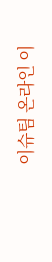이슈팀 온라인 이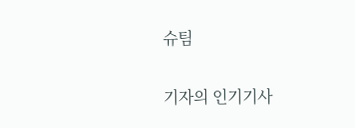슈팀

기자의 인기기사